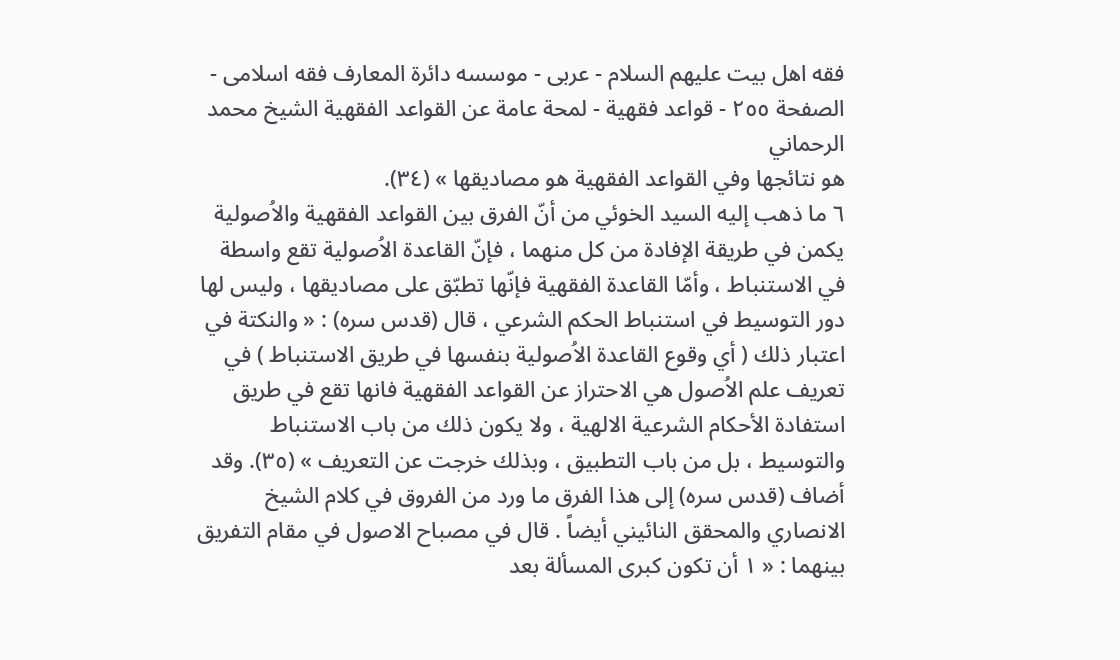فقه اهل بیت علیهم السلام - عربی - موسسه دائرة المعارف فقه اسلامی - الصفحة ٢٥٥ - قواعد فقهية - لمحة عامة عن القواعد الفقهية الشيخ محمد الرحماني
هو نتائجها وفي القواعد الفقهية هو مصاديقها » (٣٤).
٦ ما ذهب إليه السيد الخوئي من أنّ الفرق بين القواعد الفقهية والاُصولية يكمن في طريقة الإفادة من كل منهما ، فإنّ القاعدة الاُصولية تقع واسطة في الاستنباط ، وأمّا القاعدة الفقهية فإنّها تطبّق على مصاديقها ، وليس لها دور التوسيط في استنباط الحكم الشرعي ، قال (قدس سره) : « والنكتة في اعتبار ذلك ( أي وقوع القاعدة الاُصولية بنفسها في طريق الاستنباط ) في تعريف علم الاُصول هي الاحتراز عن القواعد الفقهية فانها تقع في طريق استفادة الأحكام الشرعية الالهية ، ولا يكون ذلك من باب الاستنباط والتوسيط ، بل من باب التطبيق ، وبذلك خرجت عن التعريف » (٣٥). وقد أضاف (قدس سره) إلى هذا الفرق ما ورد من الفروق في كلام الشيخ الانصاري والمحقق النائيني أيضاً . قال في مصباح الاصول في مقام التفريق بينهما : « ١ أن تكون كبرى المسألة بعد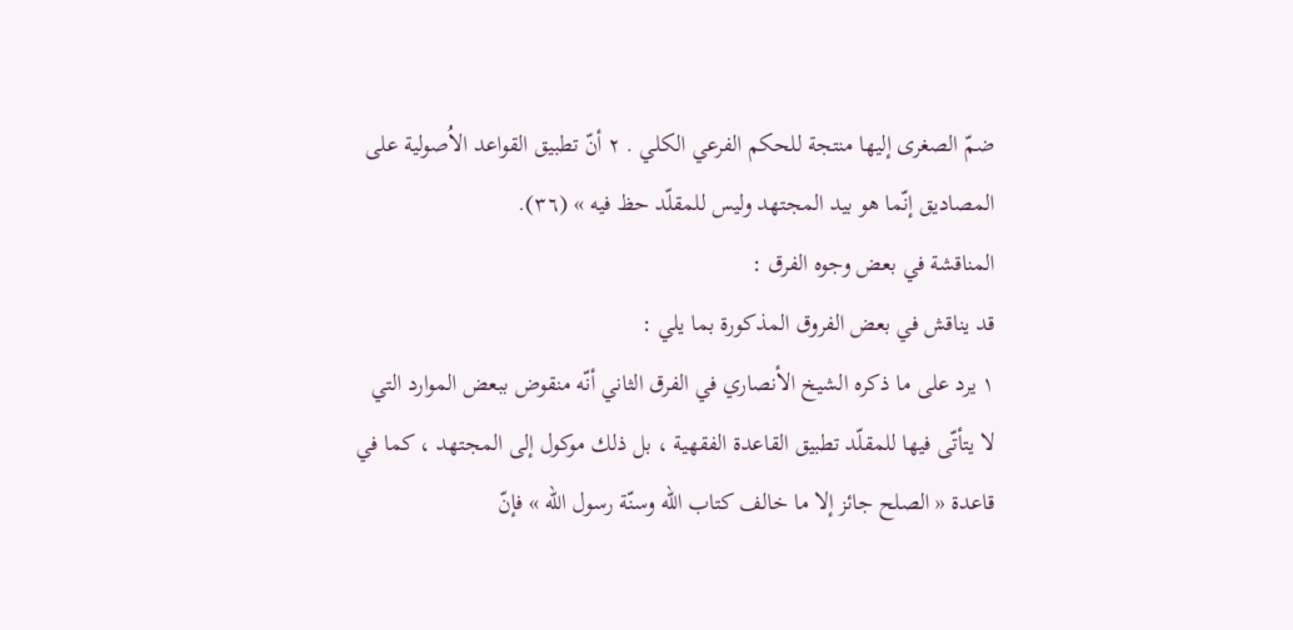ضمّ الصغرى إليها منتجة للحكم الفرعي الكلي . ٢ أنّ تطبيق القواعد الاُصولية على المصاديق إنّما هو بيد المجتهد وليس للمقلّد حظ فيه » (٣٦).
المناقشة في بعض وجوه الفرق :
قد يناقش في بعض الفروق المذكورة بما يلي :
١ يرد على ما ذكره الشيخ الأنصاري في الفرق الثاني أنّه منقوض ببعض الموارد التي لا يتأتّى فيها للمقلّد تطبيق القاعدة الفقهية ، بل ذلك موكول إلى المجتهد ، كما في قاعدة « الصلح جائز إلا ما خالف كتاب الله وسنّة رسول الله » فإنّ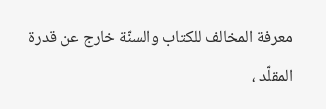معرفة المخالف للكتاب والسنّة خارج عن قدرة المقلّد ،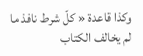وكذا قاعدة « كلّ شرط نافذ ما لم يخالف الكتاب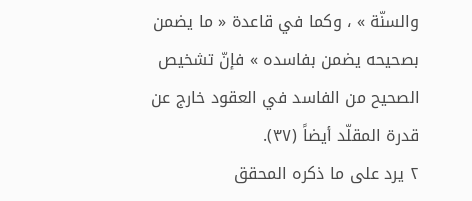والسنّة » ، وكما في قاعدة « ما يضمن بصحيحه يضمن بفاسده » فإنّ تشخيص الصحيح من الفاسد في العقود خارج عن قدرة المقلّد أيضاً (٣٧).
٢ يرد على ما ذكره المحقق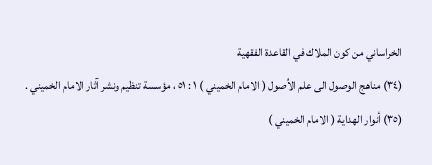الخراساني من كون الملاك في القاعدة الفقهية
(٣٤) مناهج الوصول الى علم الاُصول ( الامام الخميني ) ١ : ٥١ ، مؤسسة تنظيم ونشر آثار الامام الخميني .
(٣٥) أنوار الهداية ( الامام الخميني )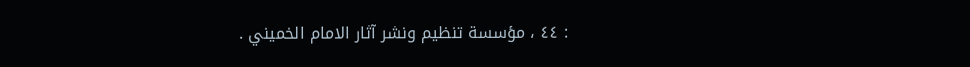: ٤٤ ، مؤسسة تنظيم ونشر آثار الامام الخميني .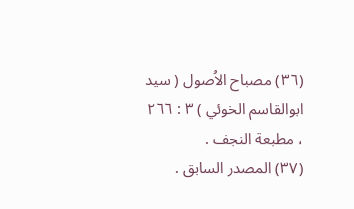(٣٦) مصباح الاُصول ( سيد ابوالقاسم الخوئي ) ٣ : ٢٦٦ ، مطبعة النجف .
(٣٧) المصدر السابق .